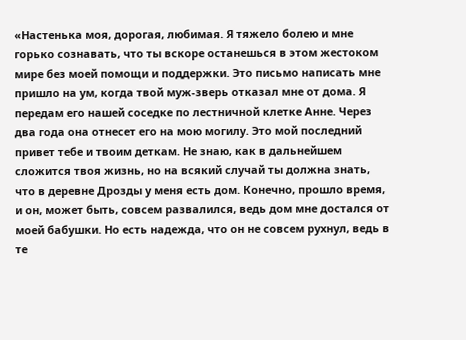«Настенька моя, дорогая, любимая. Я тяжело болею и мне горько сознавать, что ты вскоре останешься в этом жестоком мире без моей помощи и поддержки. Это письмо написать мне пришло на ум, когда твой муж-зверь отказал мне от дома. Я передам его нашей соседке по лестничной клетке Анне. Через два года она отнесет его на мою могилу. Это мой последний привет тебе и твоим деткам. Не знаю, как в дальнейшем сложится твоя жизнь, но на всякий случай ты должна знать, что в деревне Дрозды у меня есть дом. Конечно, прошло время, и он, может быть, совсем развалился, ведь дом мне достался от моей бабушки. Но есть надежда, что он не совсем рухнул, ведь в те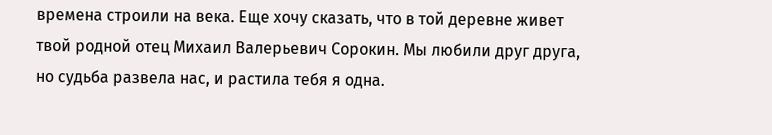времена строили на века. Еще хочу сказать, что в той деревне живет твой родной отец Михаил Валерьевич Сорокин. Мы любили друг друга, но судьба развела нас, и растила тебя я одна.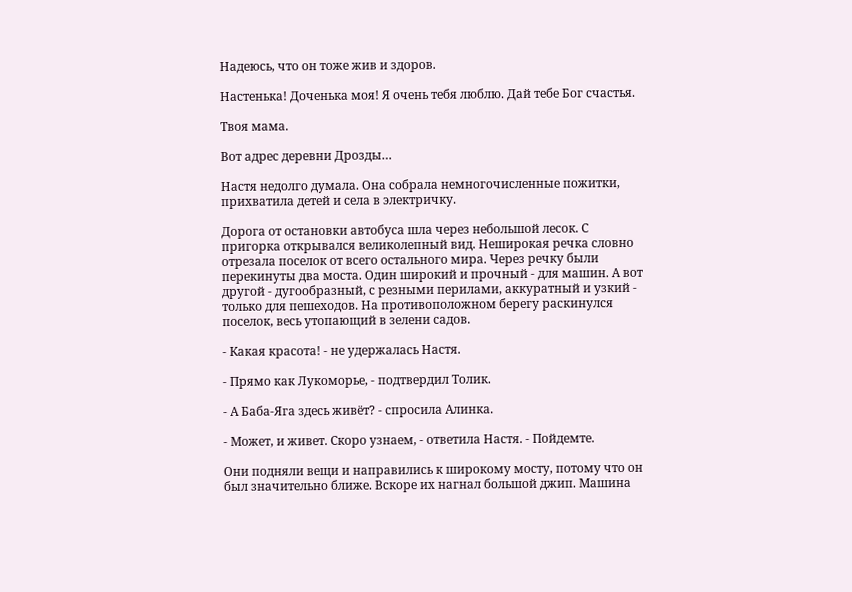Надеюсь, что он тоже жив и здоров.

Настенька! Доченька моя! Я очень тебя люблю. Дай тебе Бог счастья.

Твоя мама.

Вот адрес деревни Дрозды…

Настя недолго думала. Она собрала немногочисленные пожитки, прихватила детей и села в электричку.

Дорога от остановки автобуса шла через небольшой лесок. С пригорка открывался великолепный вид. Неширокая речка словно отрезала поселок от всего остального мира. Через речку были перекинуты два моста. Один широкий и прочный - для машин. А вот другой - дугообразный, с резными перилами, аккуратный и узкий - только для пешеходов. На противоположном берегу раскинулся поселок, весь утопающий в зелени садов.

- Какая красота! - не удержалась Настя.

- Прямо как Лукоморье, - подтвердил Толик.

- А Баба-Яга здесь живёт? - спросила Алинка.

- Может, и живет. Скоро узнаем, - ответила Настя. - Пойдемте.

Они подняли вещи и направились к широкому мосту, потому что он был значительно ближе. Вскоре их нагнал большой джип. Машина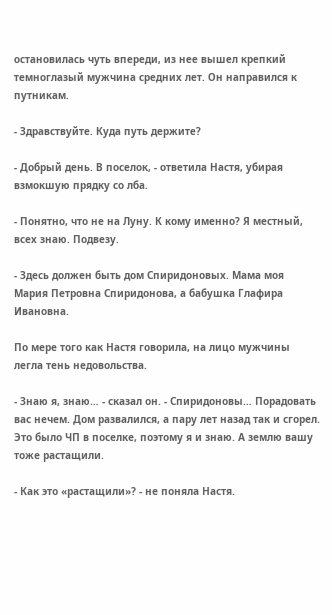остановилась чуть впереди, из нее вышел крепкий темноглазый мужчина средних лет. Он направился к путникам.

- Здравствуйте. Куда путь держите?

- Добрый день. В поселок, - ответила Настя, убирая взмокшую прядку со лба.

- Понятно, что не на Луну. К кому именно? Я местный, всех знаю. Подвезу.

- Здесь должен быть дом Спиридоновых. Мама моя Мария Петровна Спиридонова, а бабушка Глафира Ивановна.

По мере того как Настя говорила, на лицо мужчины легла тень недовольства.

- Знаю я, знаю… - сказал он. - Спиридоновы… Порадовать вас нечем. Дом развалился, а пару лет назад так и сгорел. Это было ЧП в поселке, поэтому я и знаю. А землю вашу тоже растащили.

- Как это «растащили»? - не поняла Настя.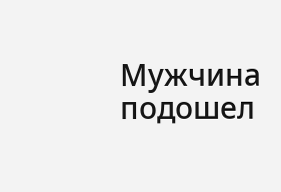Мужчина подошел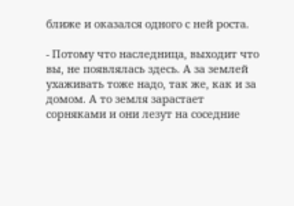ближе и оказался одного с ней роста.

- Потому что наследница, выходит что вы, не появлялась здесь. А за землей ухаживать тоже надо, так же, как и за домом. А то земля зарастает сорняками и они лезут на соседние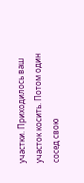участки. Приходилось ваш участок косить. Потом один сосед свою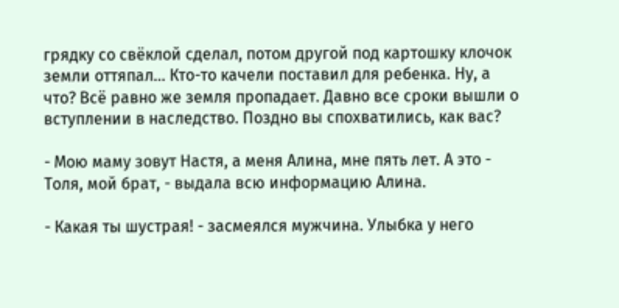грядку со свёклой сделал, потом другой под картошку клочок земли оттяпал… Кто-то качели поставил для ребенка. Ну, а что? Всё равно же земля пропадает. Давно все сроки вышли о вступлении в наследство. Поздно вы спохватились, как вас?

- Мою маму зовут Настя, а меня Алина, мне пять лет. А это - Толя, мой брат, - выдала всю информацию Алина.

- Какая ты шустрая! - засмеялся мужчина. Улыбка у него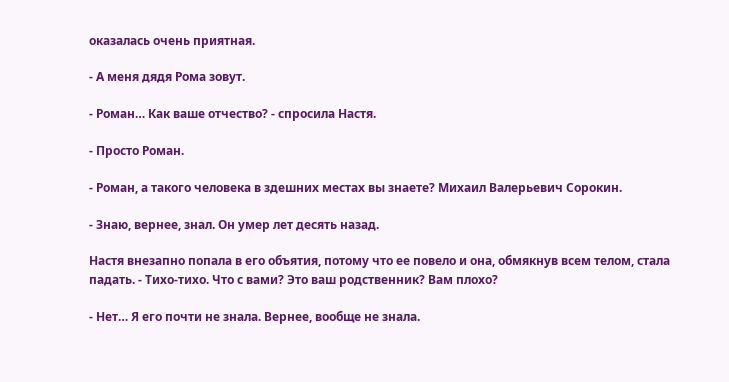оказалась очень приятная.

- А меня дядя Рома зовут.

- Роман… Как ваше отчество? - спросила Настя.

- Просто Роман.

- Роман, а такого человека в здешних местах вы знаете? Михаил Валерьевич Сорокин.

- Знаю, вернее, знал. Он умер лет десять назад.

Настя внезапно попала в его объятия, потому что ее повело и она, обмякнув всем телом, стала падать. - Тихо-тихо. Что с вами? Это ваш родственник? Вам плохо?

- Нет… Я его почти не знала. Вернее, вообще не знала.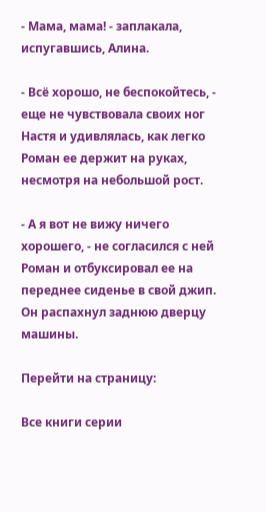- Мама, мама! - заплакала, испугавшись, Алина.

- Всё хорошо, не беспокойтесь, - еще не чувствовала своих ног Настя и удивлялась, как легко Роман ее держит на руках, несмотря на небольшой рост.

- А я вот не вижу ничего хорошего, - не согласился с ней Роман и отбуксировал ее на переднее сиденье в свой джип. Он распахнул заднюю дверцу машины.

Перейти на страницу:

Все книги серии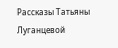Рассказы Татьяны Луганцевой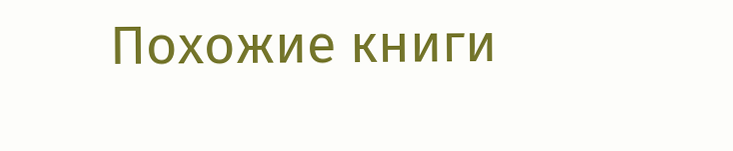Похожие книги